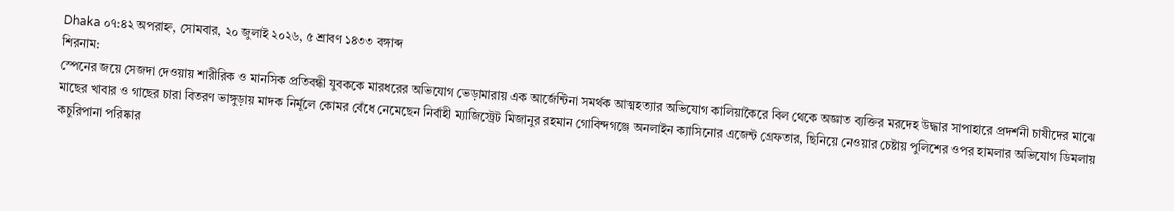Dhaka ০৭:৪২ অপরাহ্ন, সোমবার, ২০ জুলাই ২০২৬, ৫ শ্রাবণ ১৪৩৩ বঙ্গাব্দ
শিরনাম:
স্পেনের জয়ে সেজদা দেওয়ায় শারীরিক ও মানসিক প্রতিবন্ধী যুবককে মারধরের অভিযোগ ভেড়ামারায় এক আর্জেন্টিনা সমর্থক আত্মহত্যার অভিযোগ কালিয়াকৈরে বিল থেকে অজ্ঞাত ব্যক্তির মরদেহ উদ্ধার সাপাহারে প্রদর্শনী চাষীদের মাঝে মাছের খাবার ও গাছের চারা বিতরণ ভাঙ্গুড়ায় মাদক নির্মূলে কোমর বেঁধে নেমেছেন নির্বাহী ম্যাজিস্ট্রেট মিজানুর রহমান গোবিন্দগঞ্জে অনলাইন ক্যাসিনোর এজেন্ট গ্রেফতার, ছিনিয়ে নেওয়ার চেষ্টায় পুলিশের ওপর হামলার অভিযোগ ডিমলায় কচুরিপানা পরিষ্কার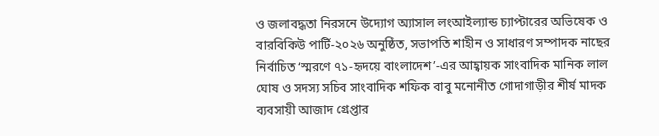ও জলাবদ্ধতা নিরসনে উদ্যোগ অ‍্যাসাল লংআইল‍্যান্ড চ‍্যাপ্টারের অভিষেক ও বারবিকিউ পার্টি-২০২৬ অনুষ্ঠিত, সভাপতি শাহীন ও সাধারণ সম্পাদক নাছের নির্বাচিত ‘স্মরণে ৭১-হৃদয়ে বাংলাদেশ’-এর আহ্বায়ক সাংবাদিক মানিক লাল ঘোষ ও সদস্য সচিব সাংবাদিক শফিক বাবু মনোনীত গোদাগাড়ীর শীর্ষ মাদক ব্যবসায়ী আজাদ গ্রেপ্তার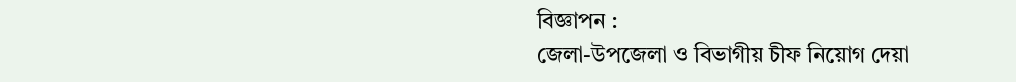বিজ্ঞাপন :
জেলা-উপজেলা ও বিভাগীয় চীফ নিয়োগ দেয়া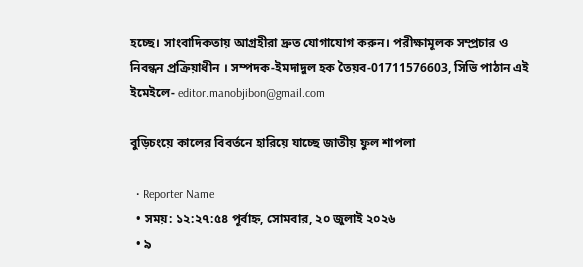হচ্ছে। সাংবাদিকতায় আগ্রহীরা দ্রুত যোগাযোগ করুন। পরীক্ষামূলক সম্প্রচার ও নিবন্ধন প্রক্রিয়াধীন । সম্পদক-ইমদাদুল হক তৈয়ব-01711576603, সিভি পাঠান এই ইমেইলে- editor.manobjibon@gmail.com

বুড়িচংয়ে কালের বিবর্তনে হারিয়ে যাচ্ছে জাতীয় ফুল শাপলা

  • Reporter Name
  • সময়: ১২:২৭:৫৪ পূর্বাহ্ন, সোমবার, ২০ জুলাই ২০২৬
  • ৯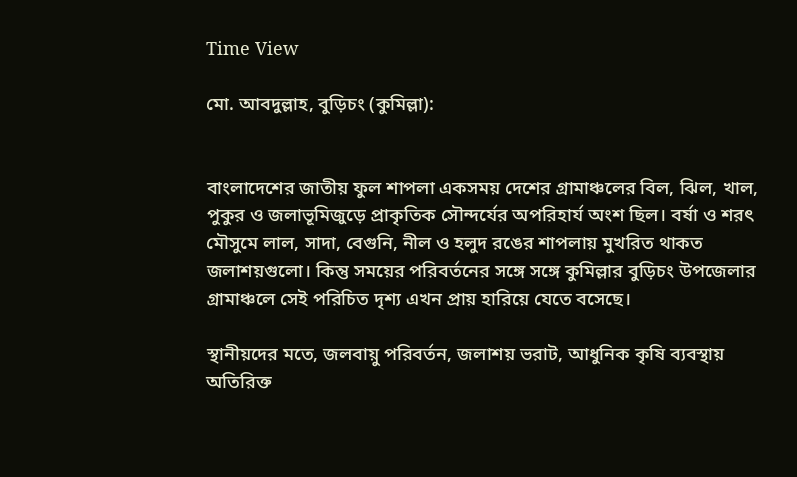Time View

মো. আবদুল্লাহ, বুড়িচং (কুমিল্লা):


বাংলাদেশের জাতীয় ফুল শাপলা একসময় দেশের গ্রামাঞ্চলের বিল, ঝিল, খাল, পুকুর ও জলাভূমিজুড়ে প্রাকৃতিক সৌন্দর্যের অপরিহার্য অংশ ছিল। বর্ষা ও শরৎ মৌসুমে লাল, সাদা, বেগুনি, নীল ও হলুদ রঙের শাপলায় মুখরিত থাকত জলাশয়গুলো। কিন্তু সময়ের পরিবর্তনের সঙ্গে সঙ্গে কুমিল্লার বুড়িচং উপজেলার গ্রামাঞ্চলে সেই পরিচিত দৃশ্য এখন প্রায় হারিয়ে যেতে বসেছে।

স্থানীয়দের মতে, জলবায়ু পরিবর্তন, জলাশয় ভরাট, আধুনিক কৃষি ব্যবস্থায় অতিরিক্ত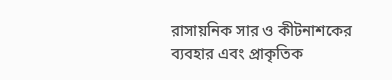রাসায়নিক সার ও কীটনাশকের ব্যবহার এবং প্রাকৃতিক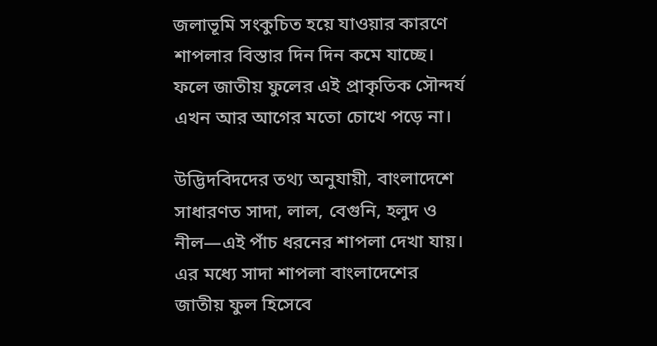জলাভূমি সংকুচিত হয়ে যাওয়ার কারণে শাপলার বিস্তার দিন দিন কমে যাচ্ছে। ফলে জাতীয় ফুলের এই প্রাকৃতিক সৌন্দর্য এখন আর আগের মতো চোখে পড়ে না।

উদ্ভিদবিদদের তথ্য অনুযায়ী, বাংলাদেশে সাধারণত সাদা, লাল, বেগুনি, হলুদ ও নীল—এই পাঁচ ধরনের শাপলা দেখা যায়। এর মধ্যে সাদা শাপলা বাংলাদেশের জাতীয় ফুল হিসেবে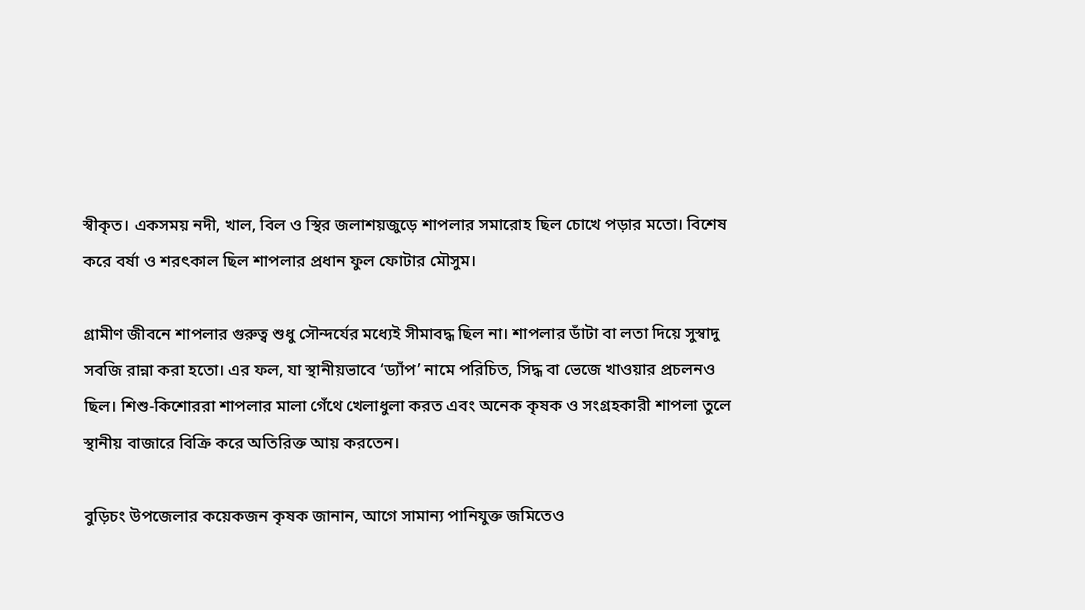স্বীকৃত। একসময় নদী, খাল, বিল ও স্থির জলাশয়জুড়ে শাপলার সমারোহ ছিল চোখে পড়ার মতো। বিশেষ করে বর্ষা ও শরৎকাল ছিল শাপলার প্রধান ফুল ফোটার মৌসুম।

গ্রামীণ জীবনে শাপলার গুরুত্ব শুধু সৌন্দর্যের মধ্যেই সীমাবদ্ধ ছিল না। শাপলার ডাঁটা বা লতা দিয়ে সুস্বাদু সবজি রান্না করা হতো। এর ফল, যা স্থানীয়ভাবে ‘ড্যাঁপ’ নামে পরিচিত, সিদ্ধ বা ভেজে খাওয়ার প্রচলনও ছিল। শিশু-কিশোররা শাপলার মালা গেঁথে খেলাধুলা করত এবং অনেক কৃষক ও সংগ্রহকারী শাপলা তুলে স্থানীয় বাজারে বিক্রি করে অতিরিক্ত আয় করতেন।

বুড়িচং উপজেলার কয়েকজন কৃষক জানান, আগে সামান্য পানিযুক্ত জমিতেও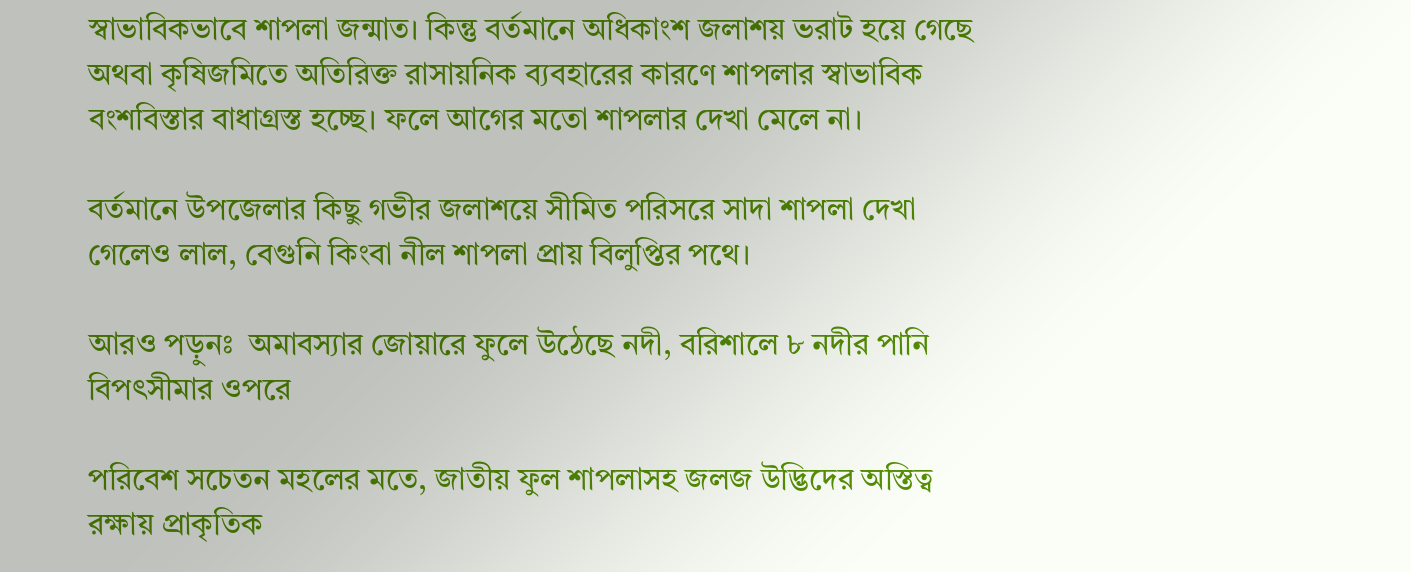স্বাভাবিকভাবে শাপলা জন্মাত। কিন্তু বর্তমানে অধিকাংশ জলাশয় ভরাট হয়ে গেছে অথবা কৃষিজমিতে অতিরিক্ত রাসায়নিক ব্যবহারের কারণে শাপলার স্বাভাবিক বংশবিস্তার বাধাগ্রস্ত হচ্ছে। ফলে আগের মতো শাপলার দেখা মেলে না।

বর্তমানে উপজেলার কিছু গভীর জলাশয়ে সীমিত পরিসরে সাদা শাপলা দেখা গেলেও লাল, বেগুনি কিংবা নীল শাপলা প্রায় বিলুপ্তির পথে।

আরও পড়ুনঃ  অমাবস্যার জোয়ারে ফুলে উঠেছে নদী, বরিশালে ৮ নদীর পানি বিপৎসীমার ওপরে

পরিবেশ সচেতন মহলের মতে, জাতীয় ফুল শাপলাসহ জলজ উদ্ভিদের অস্তিত্ব রক্ষায় প্রাকৃতিক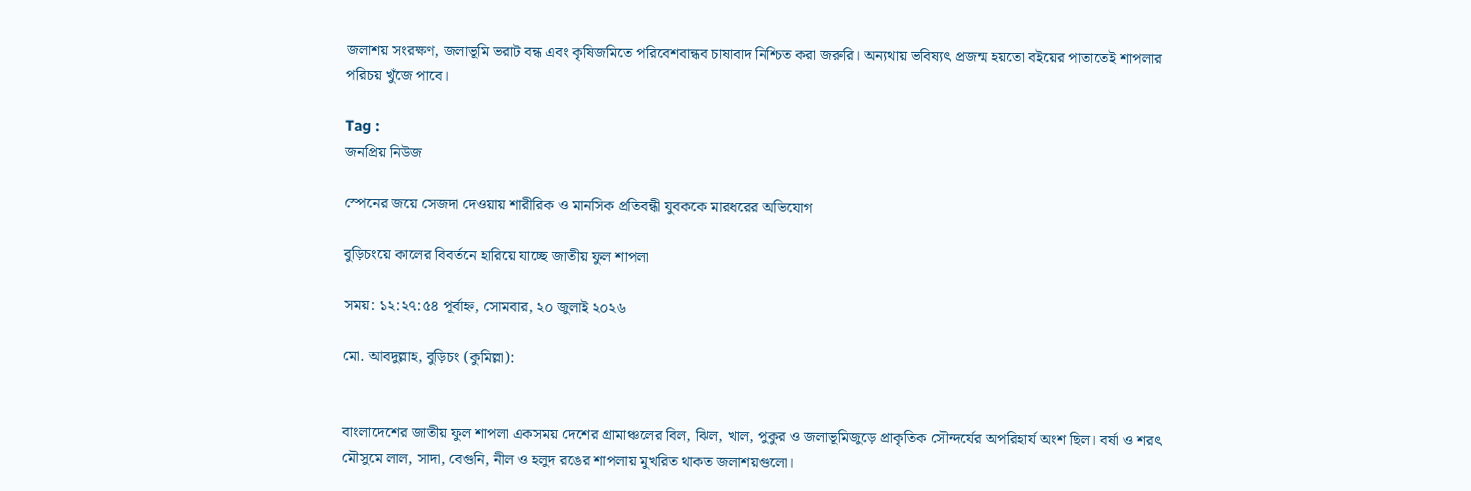জলাশয় সংরক্ষণ, জলাভূমি ভরাট বন্ধ এবং কৃষিজমিতে পরিবেশবান্ধব চাষাবাদ নিশ্চিত করা জরুরি। অন্যথায় ভবিষ্যৎ প্রজন্ম হয়তো বইয়ের পাতাতেই শাপলার পরিচয় খুঁজে পাবে।

Tag :
জনপ্রিয় নিউজ

স্পেনের জয়ে সেজদা দেওয়ায় শারীরিক ও মানসিক প্রতিবন্ধী যুবককে মারধরের অভিযোগ

বুড়িচংয়ে কালের বিবর্তনে হারিয়ে যাচ্ছে জাতীয় ফুল শাপলা

সময়: ১২:২৭:৫৪ পূর্বাহ্ন, সোমবার, ২০ জুলাই ২০২৬

মো. আবদুল্লাহ, বুড়িচং (কুমিল্লা):


বাংলাদেশের জাতীয় ফুল শাপলা একসময় দেশের গ্রামাঞ্চলের বিল, ঝিল, খাল, পুকুর ও জলাভূমিজুড়ে প্রাকৃতিক সৌন্দর্যের অপরিহার্য অংশ ছিল। বর্ষা ও শরৎ মৌসুমে লাল, সাদা, বেগুনি, নীল ও হলুদ রঙের শাপলায় মুখরিত থাকত জলাশয়গুলো।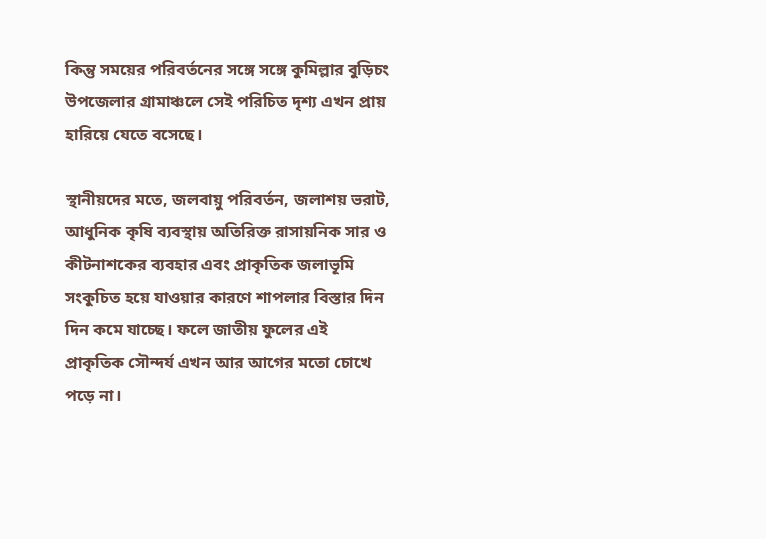কিন্তু সময়ের পরিবর্তনের সঙ্গে সঙ্গে কুমিল্লার বুড়িচং উপজেলার গ্রামাঞ্চলে সেই পরিচিত দৃশ্য এখন প্রায় হারিয়ে যেতে বসেছে।

স্থানীয়দের মতে, জলবায়ু পরিবর্তন, জলাশয় ভরাট, আধুনিক কৃষি ব্যবস্থায় অতিরিক্ত রাসায়নিক সার ও কীটনাশকের ব্যবহার এবং প্রাকৃতিক জলাভূমি সংকুচিত হয়ে যাওয়ার কারণে শাপলার বিস্তার দিন দিন কমে যাচ্ছে। ফলে জাতীয় ফুলের এই প্রাকৃতিক সৌন্দর্য এখন আর আগের মতো চোখে পড়ে না।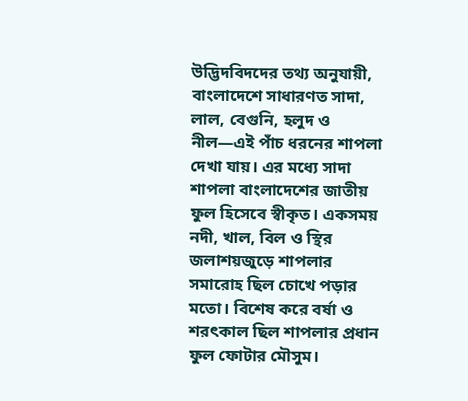উদ্ভিদবিদদের তথ্য অনুযায়ী, বাংলাদেশে সাধারণত সাদা, লাল, বেগুনি, হলুদ ও নীল—এই পাঁচ ধরনের শাপলা দেখা যায়। এর মধ্যে সাদা শাপলা বাংলাদেশের জাতীয় ফুল হিসেবে স্বীকৃত। একসময় নদী, খাল, বিল ও স্থির জলাশয়জুড়ে শাপলার সমারোহ ছিল চোখে পড়ার মতো। বিশেষ করে বর্ষা ও শরৎকাল ছিল শাপলার প্রধান ফুল ফোটার মৌসুম।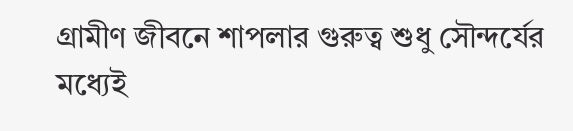গ্রামীণ জীবনে শাপলার গুরুত্ব শুধু সৌন্দর্যের মধ্যেই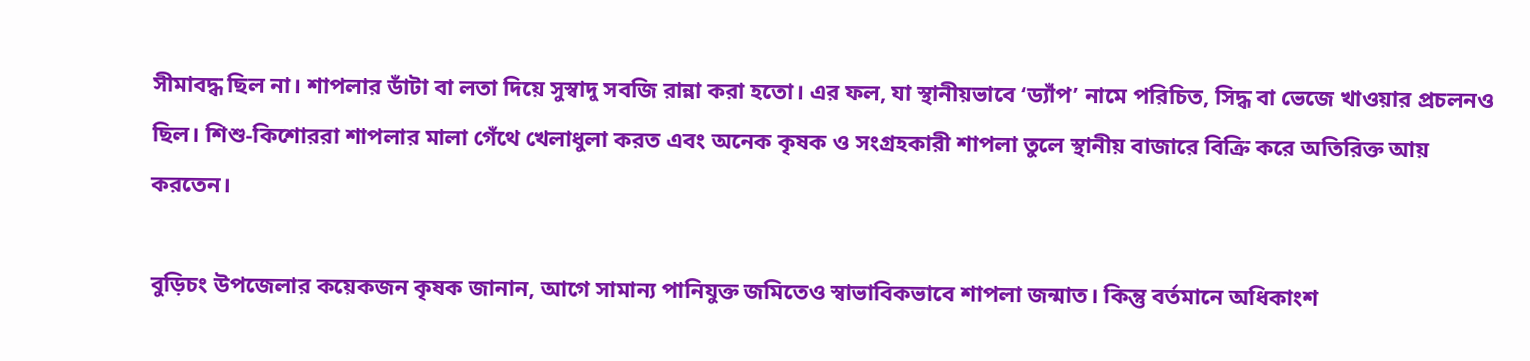সীমাবদ্ধ ছিল না। শাপলার ডাঁটা বা লতা দিয়ে সুস্বাদু সবজি রান্না করা হতো। এর ফল, যা স্থানীয়ভাবে ‘ড্যাঁপ’ নামে পরিচিত, সিদ্ধ বা ভেজে খাওয়ার প্রচলনও ছিল। শিশু-কিশোররা শাপলার মালা গেঁথে খেলাধুলা করত এবং অনেক কৃষক ও সংগ্রহকারী শাপলা তুলে স্থানীয় বাজারে বিক্রি করে অতিরিক্ত আয় করতেন।

বুড়িচং উপজেলার কয়েকজন কৃষক জানান, আগে সামান্য পানিযুক্ত জমিতেও স্বাভাবিকভাবে শাপলা জন্মাত। কিন্তু বর্তমানে অধিকাংশ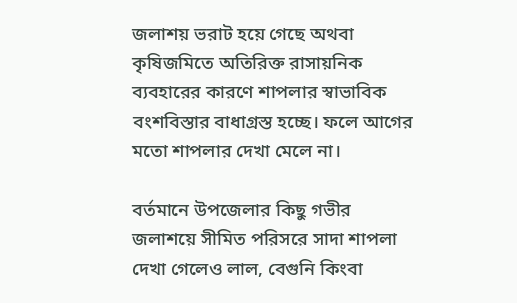জলাশয় ভরাট হয়ে গেছে অথবা কৃষিজমিতে অতিরিক্ত রাসায়নিক ব্যবহারের কারণে শাপলার স্বাভাবিক বংশবিস্তার বাধাগ্রস্ত হচ্ছে। ফলে আগের মতো শাপলার দেখা মেলে না।

বর্তমানে উপজেলার কিছু গভীর জলাশয়ে সীমিত পরিসরে সাদা শাপলা দেখা গেলেও লাল, বেগুনি কিংবা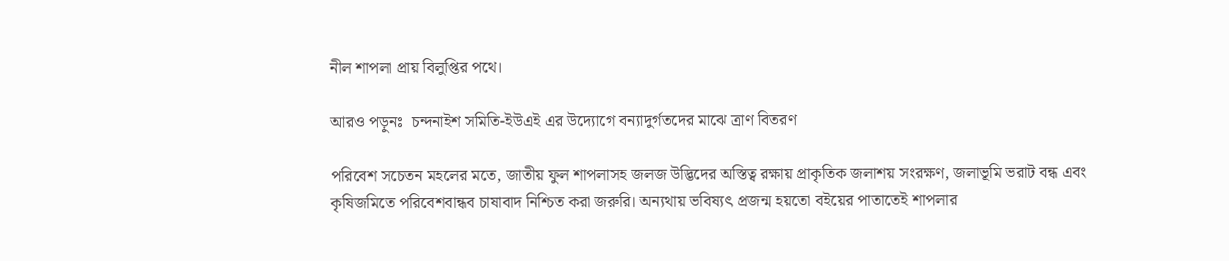নীল শাপলা প্রায় বিলুপ্তির পথে।

আরও পড়ুনঃ  চন্দনাইশ সমিতি-ইউএই এর উদ্যোগে বন্যাদুর্গতদের মাঝে ত্রাণ বিতরণ

পরিবেশ সচেতন মহলের মতে, জাতীয় ফুল শাপলাসহ জলজ উদ্ভিদের অস্তিত্ব রক্ষায় প্রাকৃতিক জলাশয় সংরক্ষণ, জলাভূমি ভরাট বন্ধ এবং কৃষিজমিতে পরিবেশবান্ধব চাষাবাদ নিশ্চিত করা জরুরি। অন্যথায় ভবিষ্যৎ প্রজন্ম হয়তো বইয়ের পাতাতেই শাপলার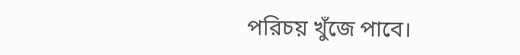পরিচয় খুঁজে পাবে।